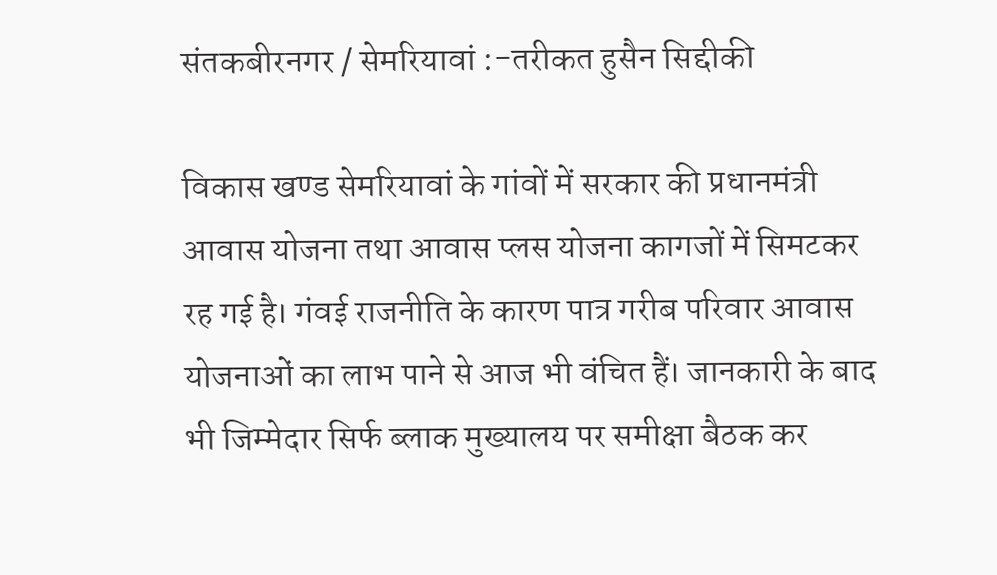संतकबीरनगर / सेमरियावां :-तरीकत हुसैन सिद्दीकी

विकास खण्ड सेमरियावां के गांवों में सरकार की प्रधानमंत्री आवास योजना तथा आवास प्लस योजना कागजों में सिमटकर रह गई है। गंवई राजनीति के कारण पात्र गरीब परिवार आवास योजनाओं का लाभ पाने से आज भी वंचित हैं। जानकारी के बाद भी जिम्मेदार सिर्फ ब्लाक मुख्यालय पर समीक्षा बैठक कर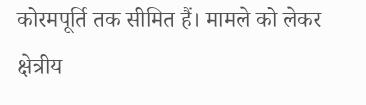कोरमपूर्ति तक सीमित हैं। मामले को लेकर क्षेत्रीय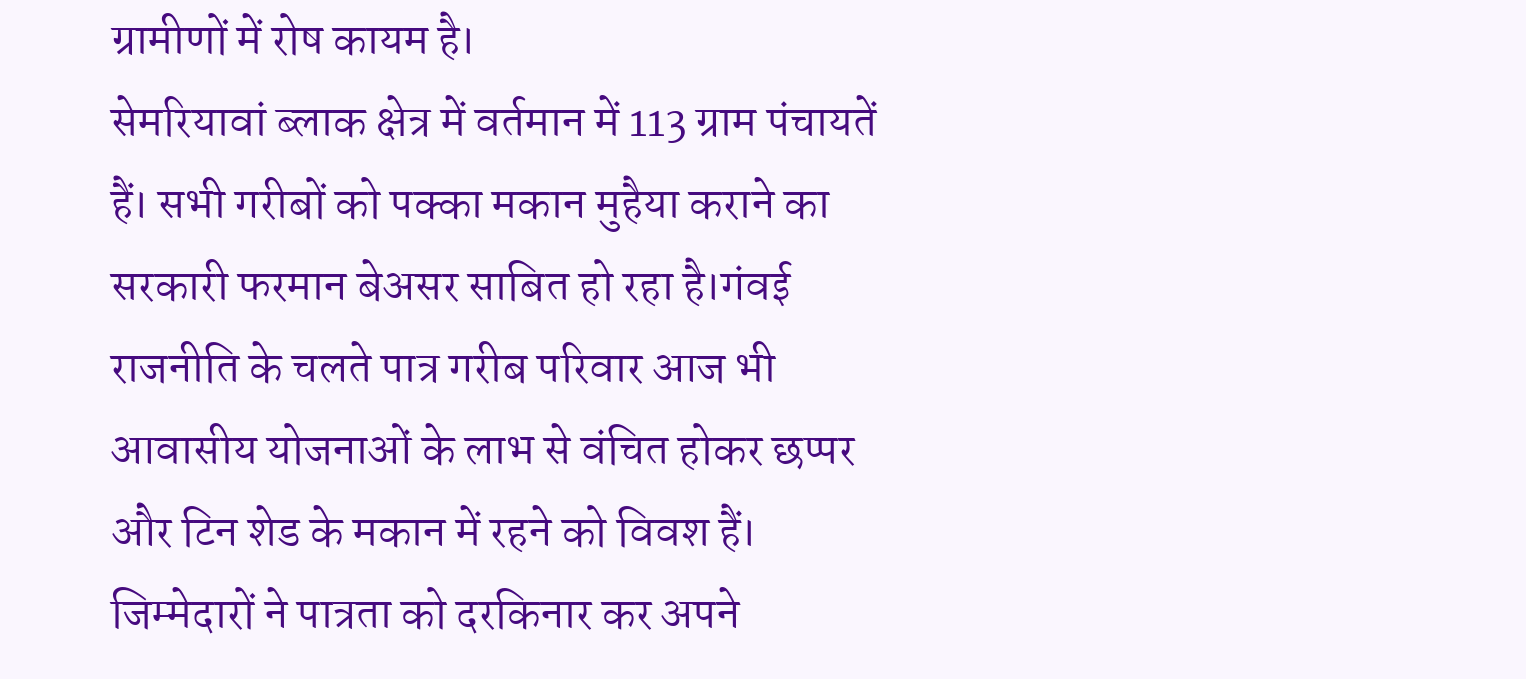ग्रामीणों में रोष कायम है।
सेमरियावां ब्लाक क्षेत्र में वर्तमान में 113 ग्राम पंचायतें हैं। सभी गरीबों को पक्का मकान मुहैया कराने का सरकारी फरमान बेअसर साबित हो रहा है।गंवई राजनीति के चलते पात्र गरीब परिवार आज भी आवासीय योजनाओं के लाभ से वंचित होकर छप्पर और टिन शेड के मकान में रहने को विवश हैं। जिम्मेदारों ने पात्रता को दरकिनार कर अपने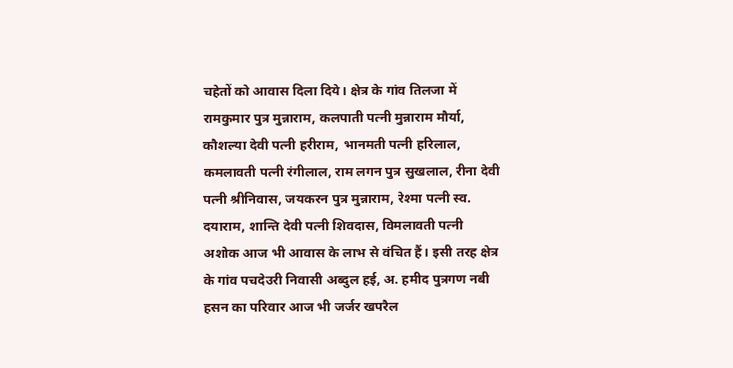चहेतों को आवास दिला दिये। क्षेत्र के गांव तिलजा में रामकुमार पुत्र मुन्नाराम, कलपाती पत्नी मुन्नाराम मौर्या, कौशल्या देवी पत्नी हरीराम, भानमती पत्नी हरिलाल, कमलावती पत्नी रंगीलाल, राम लगन पुत्र सुखलाल, रीना देवी पत्नी श्रीनिवास, जयकरन पुत्र मुन्नाराम, रेश्मा पत्नी स्व. दयाराम, शान्ति देवी पत्नी शिवदास, विमलावती पत्नी अशोक आज भी आवास के लाभ से वंचित हैं। इसी तरह क्षेत्र के गांव पचदेउरी निवासी अब्दुल हई, अ. हमीद पुत्रगण नबी हसन का परिवार आज भी जर्जर खपरैल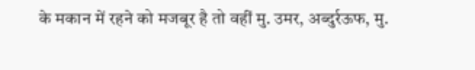के मकान में रहने को मजबूर है तो वहीं मु. उमर, अब्दुर्रऊफ, मु.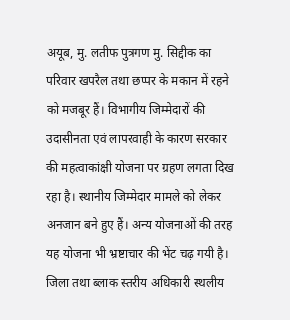अयूब, मु. लतीफ पुत्रगण मु. सिद्दीक का परिवार खपरैल तथा छप्पर के मकान में रहने को मजबूर हैं। विभागीय जिम्मेदारों की उदासीनता एवं लापरवाही के कारण सरकार की महत्वाकांक्षी योजना पर ग्रहण लगता दिख रहा है। स्थानीय जिम्मेदार मामले को लेकर अनजान बने हुए हैं। अन्य योजनाओं की तरह यह योजना भी भ्रष्टाचार की भेंट चढ़ गयी है। जिला तथा ब्लाक स्तरीय अधिकारी स्थलीय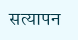सत्यापन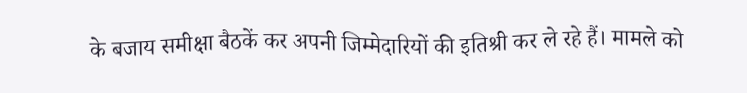के बजाय समीक्षा बैठकें कर अपनी जिम्मेदारियों की इतिश्री कर ले रहे हैं। मामले को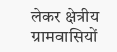लेकर क्षेत्रीय ग्रामवासियों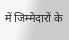में जिम्मेदारों के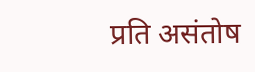प्रति असंतोष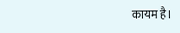कायम है।